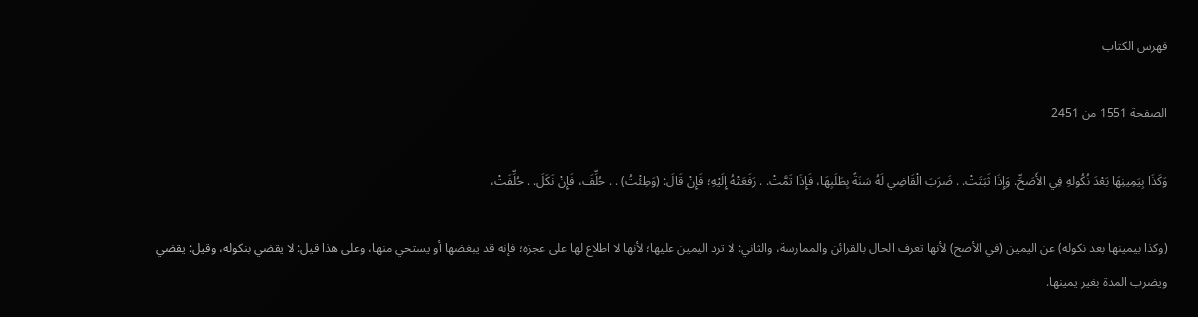فهرس الكتاب

الصفحة 1551 من 2451

وَكَذَا بِيَمِينِهَا بَعْدَ نُكُولهِ فِي الأَصَحِّ. وَإِذَا ثَبَتَتْ. . ضَرَبَ الْقَاضِي لَهُ سَنَةً بِطَلَبِهَا، فَإِذَا تَمَّتْ. . رَفَعَتْهُ إِلَيْهِ؛ فَإِنْ قَالَ: (وَطِئْتُ) . . حُلِّفَ، فَإِنْ نَكَلَ. . حُلِّفَتْ،

(وكذا بيمينها بعد نكوله) عن اليمين (في الأصح) لأنها تعرف الحال بالقرائن والممارسة، والثاني: لا ترد اليمين عليها؛ لأنها لا اطلاع لها على عجزه؛ فإنه قد يبغضها أو يستحي منها، وعلى هذا قيل: لا يقضي بنكوله، وقيل: يقضي ويضرب المدة بغير يمينها.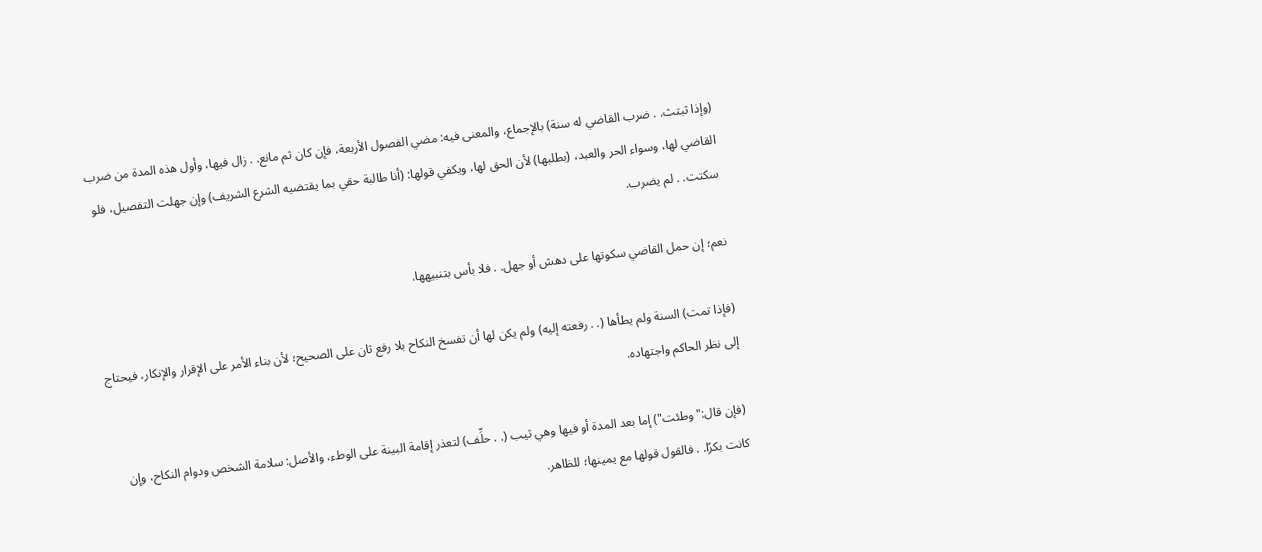(وإذا ثبتث. . ضرب القاضي له سنة) بالإجماع، والمعنى فيه: مضي الفصول الأربعة، فإن كان ثم مانع. . زال فيها، وأول هذه المدة من ضرب القاضي لها، وسواء الحر والعبد، (بطلبها) لأن الحق لها، ويكفي قولها: (أنا طالبة حقي بما يقتضيه الشرع الشريف) وإن جهلت التفصيل، فلو سكتت. . لم يضرب.

نعم؛ إن حمل القاضي سكوتها على دهش أو جهل. . فلا بأس بتنبيهها.

(فإذا تمت) السنة ولم يطأها (. . رفعته إليه) ولم يكن لها أن تفسخ النكاح بلا رفع ثان على الصحيح؛ لأن بناء الأمر على الإقرار والإنكار، فيحتاج إلى نظر الحاكم واجتهاده.

(فإن قال:"وطئت") إما بعد المدة أو فيها وهي ثيب (. . حلِّف) لتعذر إقامة البينة على الوطء، والأصل: سلامة الشخص ودوام النكاح، وإن كانت بكرًا. . فالقول قولها مع يمينها؛ للظاهر.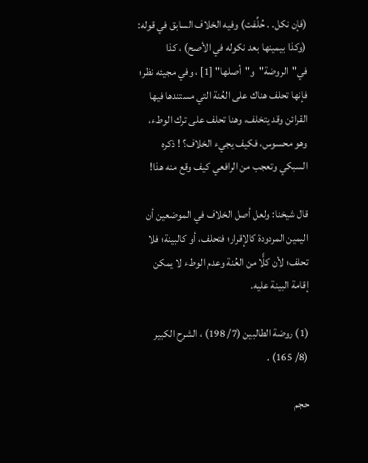(فإن نكل. . حُلِّفت) وفيه الخلاف السابق في قوله: (وكذا بيمينها بعد نكوله في الأصح) ، كذا في"الروضة"و"أصلها" [1] ، وفي مجيئه نظر؛ فإنها تحلف هناك على العُنة التي مستندها فيها القرائن وقد يتخلف، وهنا تحلف على ترك الوطء، وهو محسوس، فكيف يجيء الخلاف؟ ! ذكره السبكي وتعجب من الرافعي كيف وقع منه هذا!

قال شيخنا: ولعل أصل الخلاف في الموضعين أن اليمين المردودة كالإقرار؛ فتحلف، أو كالبينة؛ فلا تحلف؛ لأن كلًّا من العُنة وعدم الوطء لا يمكن إقامة البينة عليه.

(1) روضة الطالبين (7/ 198) ، الشرح الكبير (8/ 165) .

حجم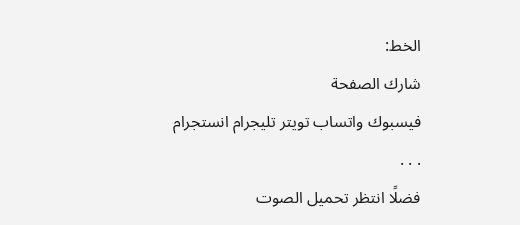الخط:
شارك الصفحة
فيسبوك واتساب تويتر تليجرام انستجرام
. . .
فضلًا انتظر تحميل الصوت